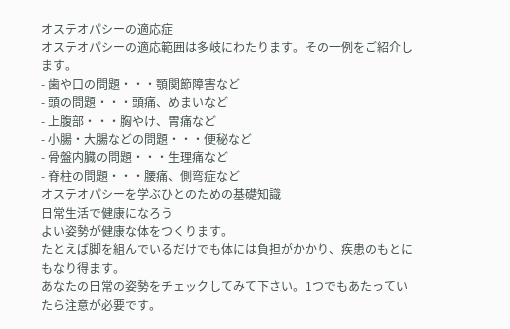オステオパシーの適応症
オステオパシーの適応範囲は多岐にわたります。その一例をご紹介します。
- 歯や口の問題・・・顎関節障害など
- 頭の問題・・・頭痛、めまいなど
- 上腹部・・・胸やけ、胃痛など
- 小腸・大腸などの問題・・・便秘など
- 骨盤内臓の問題・・・生理痛など
- 脊柱の問題・・・腰痛、側弯症など
オステオパシーを学ぶひとのための基礎知識
日常生活で健康になろう
よい姿勢が健康な体をつくります。
たとえば脚を組んでいるだけでも体には負担がかかり、疾患のもとにもなり得ます。
あなたの日常の姿勢をチェックしてみて下さい。1つでもあたっていたら注意が必要です。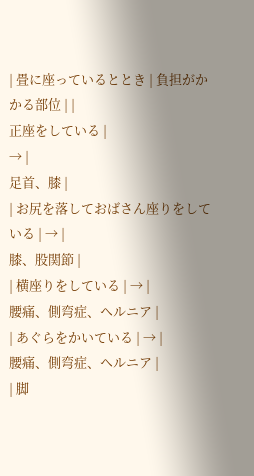| 畳に座っているととき | 負担がかかる部位 | |
正座をしている |
→ |
足首、膝 |
| お尻を落しておばさん座りをしている | → |
膝、股関節 |
| 横座りをしている | → |
腰痛、側弯症、ヘルニア |
| あぐらをかいている | → |
腰痛、側弯症、ヘルニア |
| 脚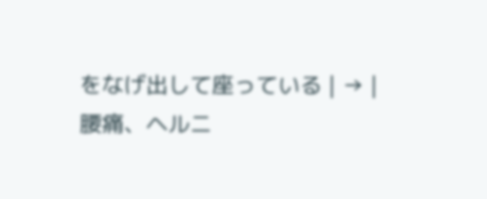をなげ出して座っている | → |
腰痛、ヘルニ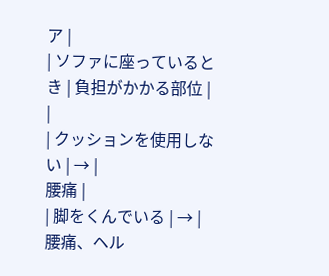ア |
| ソファに座っているとき | 負担がかかる部位 | |
| クッションを使用しない | → |
腰痛 |
| 脚をくんでいる | → |
腰痛、ヘル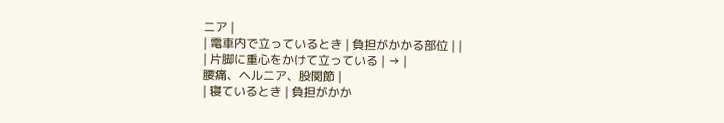ニア |
| 電車内で立っているとき | 負担がかかる部位 | |
| 片脚に重心をかけて立っている | → |
腰痛、ヘルニア、股関節 |
| 寝ているとき | 負担がかか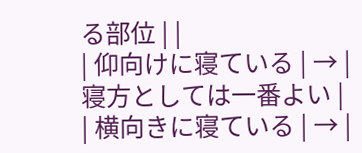る部位 | |
| 仰向けに寝ている | → |
寝方としては一番よい |
| 横向きに寝ている | → |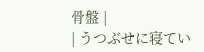骨盤 |
| うつぶせに寝てい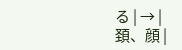る | → |
頚、顔 |